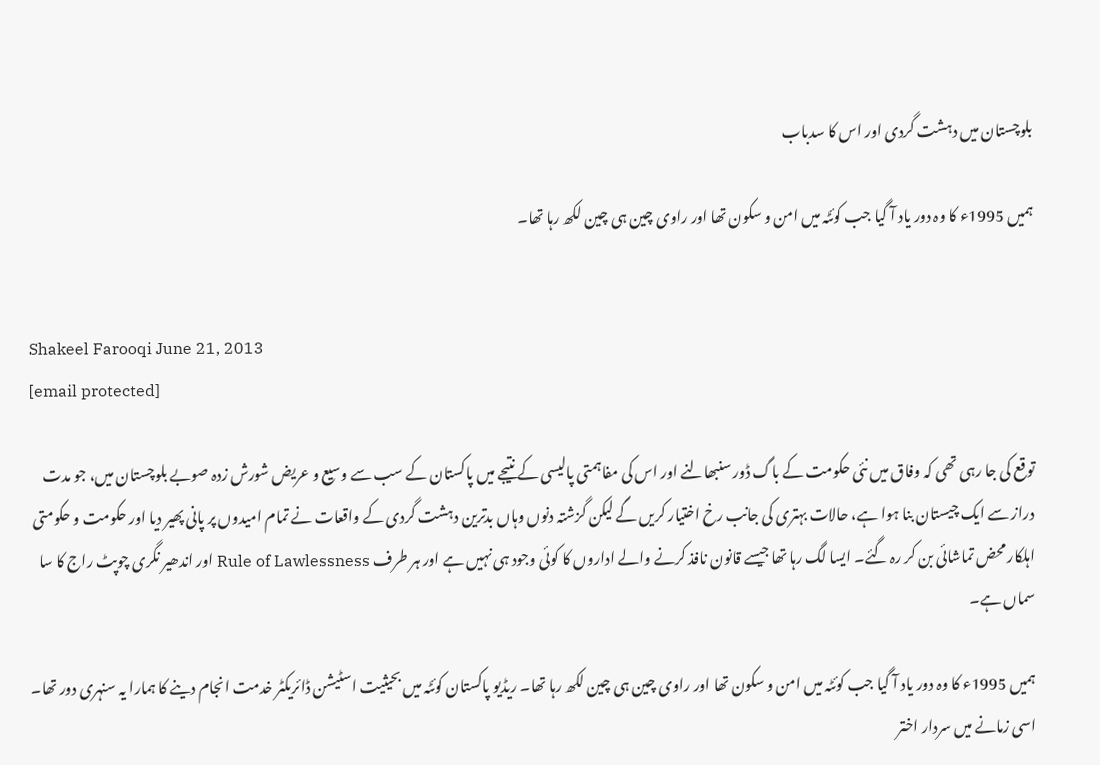بلوچستان میں دہشت گردی اور اس کا سدباب

ہمیں 1995ء کا وہ دور یاد آ گیا جب کوئٹہ میں امن و سکون تھا اور راوی چین ہی چین لکھ رہا تھا۔


Shakeel Farooqi June 21, 2013
[email protected]

توقع کی جا رہی تھی کہ وفاق میں نئی حکومت کے باگ ڈور سنبھالنے اور اس کی مفاہمتی پالیسی کے نتیجے میں پاکستان کے سب سے وسیع و عریض شورش زدہ صوبے بلوچستان میں، جو مدت دراز سے ایک چیستان بنا ہوا ہے، حالات بہتری کی جانب رخ اختیار کریں گے لیکن گزشتہ دنوں وہاں بدترین دہشت گردی کے واقعات نے تمام امیدوں پر پانی پھیر دیا اور حکومت و حکومتی اہلکار محض تماشائی بن کر رہ گئے۔ ایسا لگ رہا تھا جیسے قانون نافذ کرنے والے اداروں کا کوئی وجود ہی نہیں ہے اور ہر طرف Rule of Lawlessness اور اندھیر نگری چوپٹ راج کا سا سماں ہے۔

ہمیں 1995ء کا وہ دور یاد آ گیا جب کوئٹہ میں امن و سکون تھا اور راوی چین ہی چین لکھ رہا تھا۔ ریڈیو پاکستان کوئٹہ میں بحیثیت اسٹیشن ڈائریکٹر خدمت انجام دینے کا ہمارا یہ سنہری دور تھا۔ اسی زمانے میں سردار اختر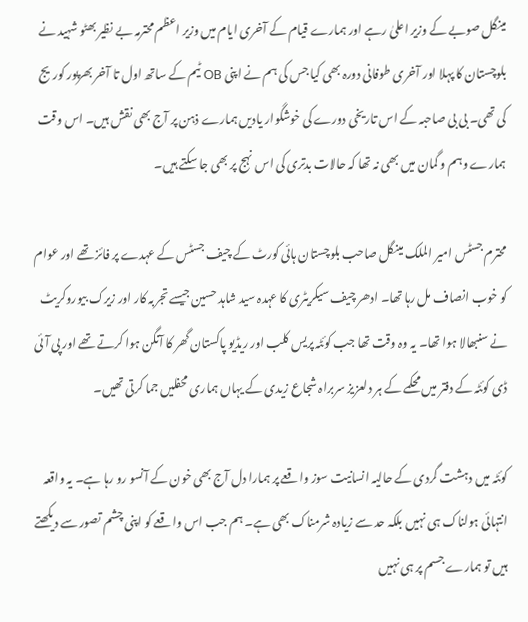مینگل صوبے کے وزیر اعلیٰ رہے اور ہمارے قیام کے آخری ایام میں وزیر اعظم محترمہ بے نظیر بھٹو شہید نے بلوچستان کا پہلا اور آخری طوفانی دورہ بھی کیا جس کی ہم نے اپنی OB ٹیم کے ساتھ اول تا آخر بھرپور کوریج کی تھی۔ بی بی صاحبہ کے اس تاریخی دورے کی خوشگوار یادیں ہمارے ذہن پر آج بھی نقش ہیں۔ اس وقت ہمارے وہم و گمان میں بھی نہ تھا کہ حالات بدتری کی اس نہج پر بھی جا سکتے ہیں۔

محترم جسٹس امیر الملک مینگل صاحب بلوچستان ہائی کورٹ کے چیف جسٹس کے عہدے پر فائز تھے اور عوام کو خوب انصاف مل رہا تھا۔ ادھر چیف سیکریٹری کا عہدہ سید شاہد حسین جیسے تجربہ کار اور زیرک بیوروکریٹ نے سنبھالا ہوا تھا۔ یہ وہ وقت تھا جب کوئٹہ پریس کلب اور ریڈیو پاکستان گھر کا آنگن ہوا کرتے تھے اور پی آئی ڈی کوئٹہ کے دفتر میں محکمے کے ہر دلعزیز سربراہ شجاع زیدی کے یہاں ہماری محفلیں جما کرتی تھیں۔

کوئٹہ میں دہشت گردی کے حالیہ انسانیت سوز واقعے پر ہمارا دل آج بھی خون کے آنسو رو رہا ہے۔ یہ واقعہ انتہائی ہولناک ہی نہیں بلکہ حد سے زیادہ شرمناک بھی ہے۔ ہم جب اس واقعے کو اپنی چشم تصور سے دیکھتے ہیں تو ہمارے جسم پر ہی نہیں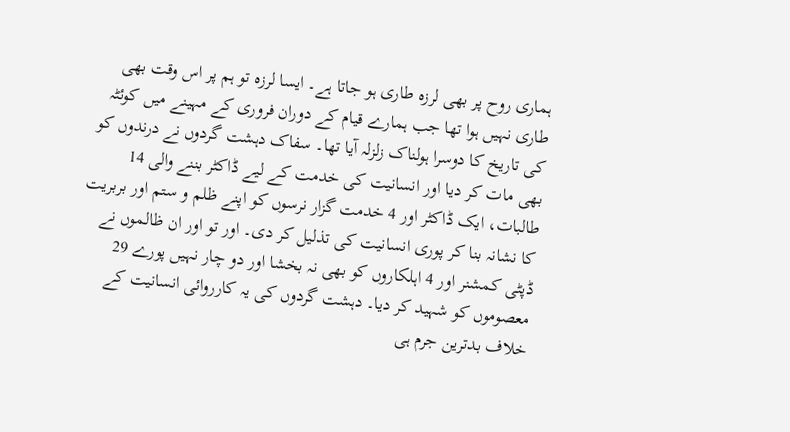ہماری روح پر بھی لرزہ طاری ہو جاتا ہے۔ ایسا لرزہ تو ہم پر اس وقت بھی طاری نہیں ہوا تھا جب ہمارے قیام کے دوران فروری کے مہینے میں کوئٹہ کی تاریخ کا دوسرا ہولناک زلزلہ آیا تھا۔ سفاک دہشت گردوں نے درندوں کو بھی مات کر دیا اور انسانیت کی خدمت کے لیے ڈاکٹر بننے والی 14 طالبات، ایک ڈاکٹر اور 4 خدمت گزار نرسوں کو اپنے ظلم و ستم اور بربریت کا نشانہ بنا کر پوری انسانیت کی تذلیل کر دی۔ اور تو اور ان ظالموں نے ڈپٹی کمشنر اور 4 اہلکاروں کو بھی نہ بخشا اور دو چار نہیں پورے 29 معصوموں کو شہید کر دیا۔ دہشت گردوں کی یہ کارروائی انسانیت کے خلاف بدترین جرم ہی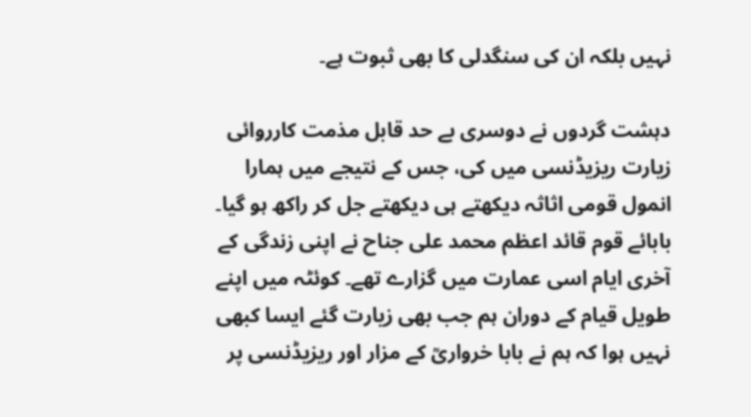نہیں بلکہ ان کی سنگدلی کا بھی ثبوت ہے۔

دہشت گردوں نے دوسری بے حد قابل مذمت کارروائی زیارت ریزیڈنسی میں کی، جس کے نتیجے میں ہمارا انمول قومی اثاثہ دیکھتے ہی دیکھتے جل کر راکھ ہو گیا۔ بابائے قوم قائد اعظم محمد علی جناح نے اپنی زندگی کے آخری ایام اسی عمارت میں گزارے تھے۔ کوئٹہ میں اپنے طویل قیام کے دوران ہم جب بھی زیارت گئے ایسا کبھی نہیں ہوا کہ ہم نے بابا خرواریؒ کے مزار اور ریزیڈنسی پر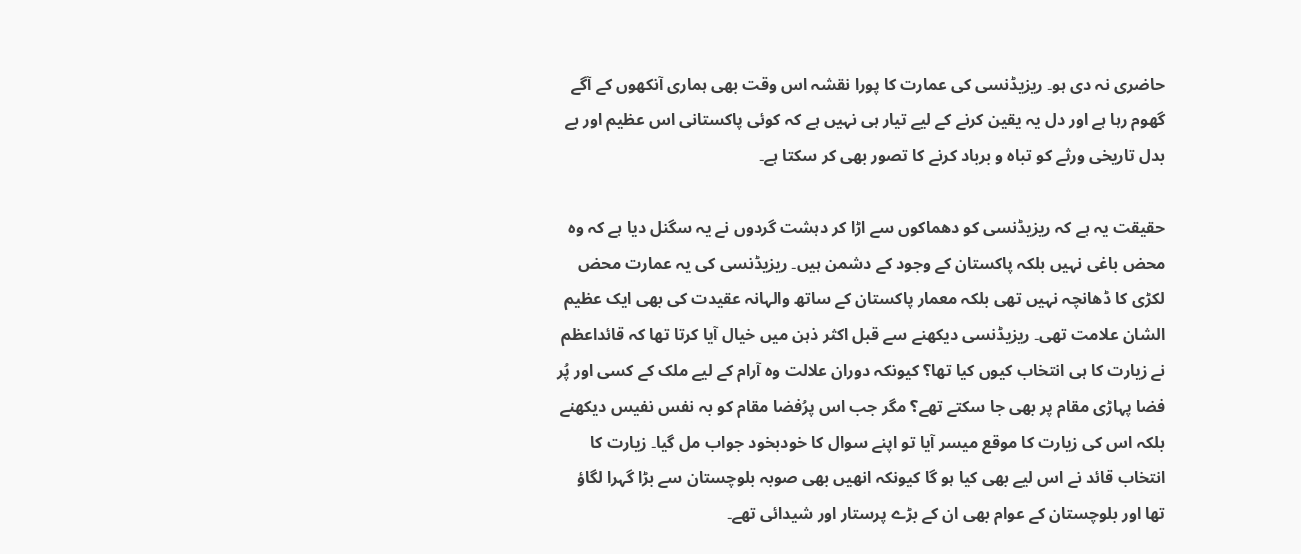حاضری نہ دی ہو۔ ریزیڈنسی کی عمارت کا پورا نقشہ اس وقت بھی ہماری آنکھوں کے آگے گھوم رہا ہے اور دل یہ یقین کرنے کے لیے تیار ہی نہیں ہے کہ کوئی پاکستانی اس عظیم اور بے بدل تاریخی ورثے کو تباہ و برباد کرنے کا تصور بھی کر سکتا ہے۔

حقیقت یہ ہے کہ ریزیڈنسی کو دھماکوں سے اڑا کر دہشت گردوں نے یہ سگنل دیا ہے کہ وہ محض باغی نہیں بلکہ پاکستان کے وجود کے دشمن ہیں۔ ریزیڈنسی کی یہ عمارت محض لکڑی کا ڈھانچہ نہیں تھی بلکہ معمار پاکستان کے ساتھ والہانہ عقیدت کی بھی ایک عظیم الشان علامت تھی۔ ریزیڈنسی دیکھنے سے قبل اکثر ذہن میں خیال آیا کرتا تھا کہ قائداعظم نے زیارت کا ہی انتخاب کیوں کیا تھا؟ کیونکہ دوران علالت وہ آرام کے لیے ملک کے کسی اور پُر فضا پہاڑی مقام پر بھی جا سکتے تھے؟ مگر جب اس پرُفضا مقام کو بہ نفس نفیس دیکھنے بلکہ اس کی زیارت کا موقع میسر آیا تو اپنے سوال کا خودبخود جواب مل گیا۔ زیارت کا انتخاب قائد نے اس لیے بھی کیا ہو گا کیونکہ انھیں بھی صوبہ بلوچستان سے بڑا گہرا لگاؤ تھا اور بلوچستان کے عوام بھی ان کے بڑے پرستار اور شیدائی تھے۔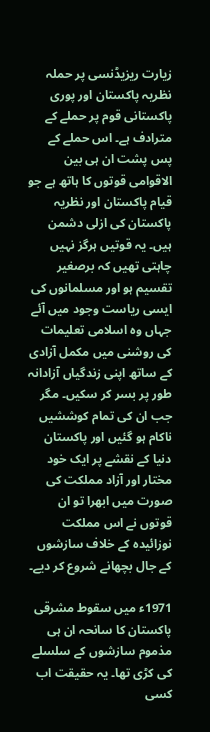زیارت ریزیڈنسی پر حملہ نظریہ پاکستان اور پوری پاکستانی قوم پر حملے کے مترادف ہے۔ اس حملے کے پس پشت ان ہی بین الاقوامی قوتوں کا ہاتھ ہے جو قیام پاکستان اور نظریہ پاکستان کی ازلی دشمن ہیں۔ یہ قوتیں ہرگز نہیں چاہتی تھیں کہ برصغیر تقسیم ہو اور مسلمانوں کی ایسی ریاست وجود میں آئے جہاں وہ اسلامی تعلیمات کی روشنی میں مکمل آزادی کے ساتھ اپنی زندگیاں آزادانہ طور پر بسر کر سکیں۔ مگر جب ان کی تمام کوششیں ناکام ہو گئیں اور پاکستان دنیا کے نقشے پر ایک خود مختار اور آزاد مملکت کی صورت میں ابھرا تو ان قوتوں نے اس مملکت نوزائیدہ کے خلاف سازشوں کے جال بچھانے شروع کر دیے۔

1971ء میں سقوط مشرقی پاکستان کا سانحہ ان ہی مذموم سازشوں کے سلسلے کی کڑی تھا۔ یہ حقیقت اب کسی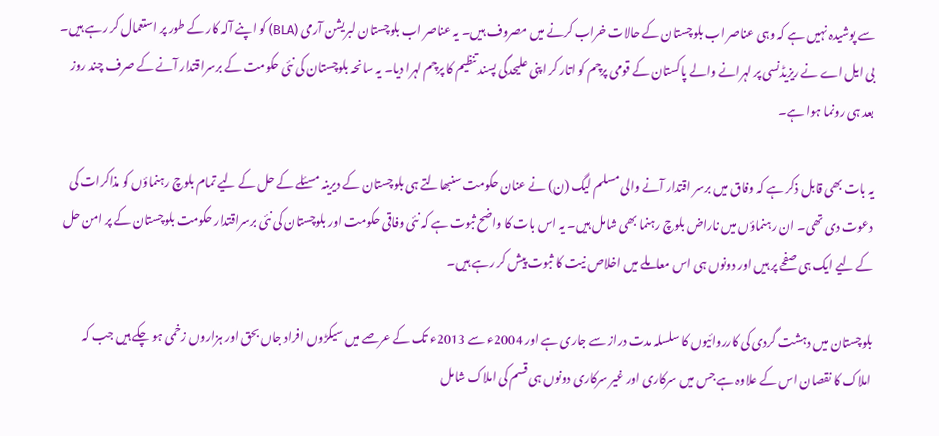سے پوشیدہ نہیں ہے کہ وہی عناصر اب بلوچستان کے حالات خراب کرنے میں مصروف ہیں۔ یہ عناصر اب بلوچستان لبریشن آرمی (BLA) کو اپنے آلہ کار کے طور پر استعمال کر رہے ہیں۔ بی ایل اے نے ریزیڈنسی پر لہرانے والے پاکستان کے قومی پرچم کو اتار کر اپنی علیحدگی پسند تنظیم کا پرچم لہرا دیا۔ یہ سانحہ بلوچستان کی نئی حکومت کے برسراقتدار آنے کے صرف چند روز بعد ہی رونما ہوا ہے۔

یہ بات بھی قابل ذکر ہے کہ وفاق میں برسر اقتدار آنے والی مسلم لیگ (ن) نے عنان حکومت سنبھالتے ہی بلوچستان کے دیرینہ مسئلے کے حل کے لیے تمام بلوچ رہنماؤں کو مذاکرات کی دعوت دی تھی۔ ان رہنماؤں میں ناراض بلوچ رہنما بھی شامل ہیں۔ یہ اس بات کا واضح ثبوت ہے کہ نئی وفاقی حکومت اور بلوچستان کی نئی برسراقتدار حکومت بلوچستان کے پر امن حل کے لیے ایک ہی صفحے پر ہیں اور دونوں ہی اس معاملے میں اخلاص نیت کا ثبوت پیش کر رہے ہیں۔

بلوچستان میں دہشت گردی کی کارروائیوں کا سلسلہ مدت دراز سے جاری ہے اور 2004ء سے 2013ء تک کے عرصے میں سیکڑوں افراد جاں بحق اور ہزاروں زخمی ہو چکے ہیں جب کہ املاک کا نقصان اس کے علاوہ ہے جس میں سرکاری اور غیر سرکاری دونوں ہی قسم کی املاک شامل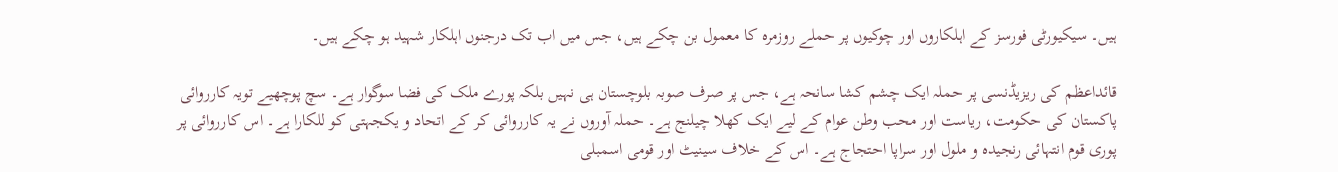ہیں۔ سیکیورٹی فورسز کے اہلکاروں اور چوکیوں پر حملے روزمرہ کا معمول بن چکے ہیں، جس میں اب تک درجنوں اہلکار شہید ہو چکے ہیں۔

قائداعظم کی ریزیڈنسی پر حملہ ایک چشم کشا سانحہ ہے، جس پر صرف صوبہ بلوچستان ہی نہیں بلکہ پورے ملک کی فضا سوگوار ہے۔ سچ پوچھیے تویہ کارروائی پاکستان کی حکومت، ریاست اور محب وطن عوام کے لیے ایک کھلا چیلنج ہے۔ حملہ آوروں نے یہ کارروائی کر کے اتحاد و یکجہتی کو للکارا ہے۔ اس کارروائی پر پوری قوم انتہائی رنجیدہ و ملول اور سراپا احتجاج ہے۔ اس کے خلاف سینیٹ اور قومی اسمبلی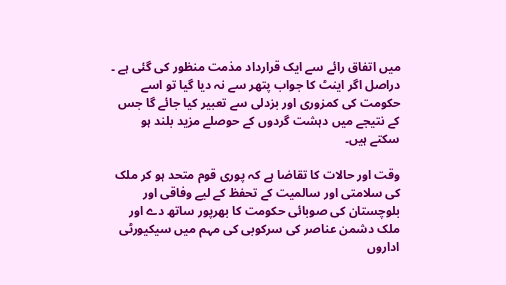میں اتفاق رائے سے ایک قرارداد مذمت منظور کی گئی ہے ۔ دراصل اگر اینٹ کا جواب پتھر سے نہ دیا گیا تو اسے حکومت کی کمزوری اور بزدلی سے تعبیر کیا جائے گا جس کے نتیجے میں دہشت گردوں کے حوصلے مزید بلند ہو سکتے ہیں۔

وقت اور حالات کا تقاضا ہے کہ پوری قوم متحد ہو کر ملک کی سلامتی اور سالمیت کے تحفظ کے لیے وفاقی اور بلوچستان کی صوبائی حکومت کا بھرپور ساتھ دے اور ملک دشمن عناصر کی سرکوبی کی مہم میں سیکیورٹی اداروں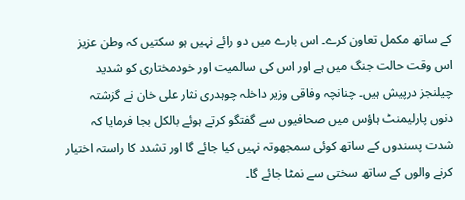کے ساتھ مکمل تعاون کرے۔ اس بارے میں دو رائے نہیں ہو سکتیں کہ وطن عزیز اس وقت حالت جنگ میں ہے اور اس کی سالمیت اور خودمختاری کو شدید چیلنجز درپیش ہیں۔ چنانچہ وفاقی وزیر داخلہ چوہدری نثار علی خان نے گزشتہ دنوں پارلیمنٹ ہاؤس میں صحافیوں سے گفتگو کرتے ہوئے بالکل بجا فرمایا کہ شدت پسندوں کے ساتھ کوئی سمجھوتہ نہیں کیا جائے گا اور تشدد کا راستہ اختیار کرنے والوں کے ساتھ سختی سے نمٹا جائے گا۔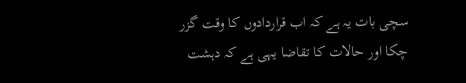سچی بات یہ ہے کہ اب قراردادوں کا وقت گزر چکا اور حالات کا تقاضا یہی ہے کہ دہشت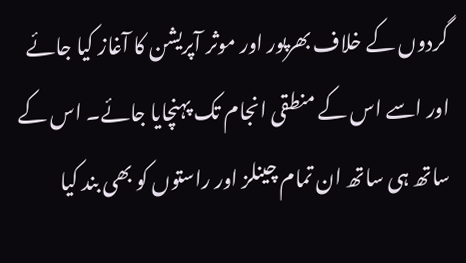گردوں کے خلاف بھرپور اور موثر آپریشن کا آغاز کیا جائے اور اسے اس کے منطقی انجام تک پہنچایا جائے۔ اس کے ساتھ ہی ساتھ ان تمام چینلز اور راستوں کو بھی بند کیا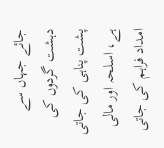جائے جہاں سے دہشت گردوں کی پشت پناہی کی جاتی ہے، اسلحہ اور مالی امداد فراہم کی جاتی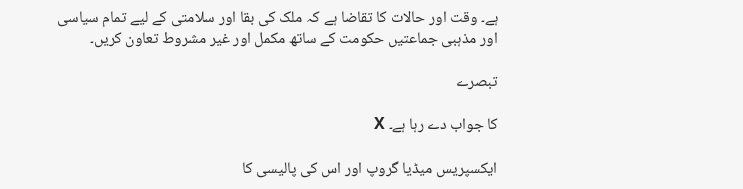ہے۔ وقت اور حالات کا تقاضا ہے کہ ملک کی بقا اور سلامتی کے لیے تمام سیاسی اور مذہبی جماعتیں حکومت کے ساتھ مکمل اور غیر مشروط تعاون کریں۔

تبصرے

کا جواب دے رہا ہے۔ X

ایکسپریس میڈیا گروپ اور اس کی پالیسی کا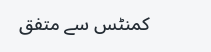کمنٹس سے متفق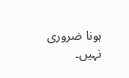ہونا ضروری نہیں۔